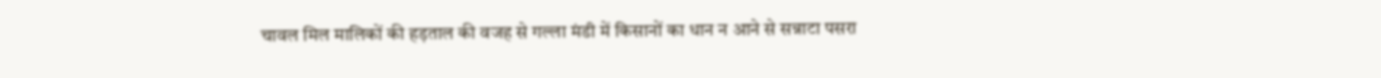चावल मिल मालिकों की हड़ताल की वजह से गल्ला मंडी में किसानों का धान न आने से सन्नाटा पसरा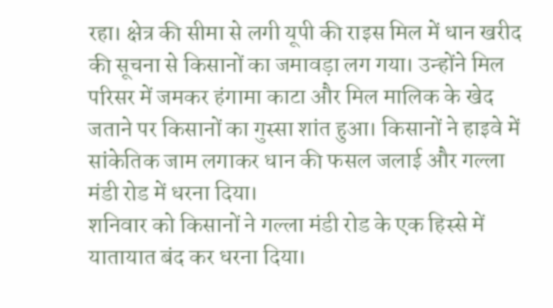रहा। क्षेत्र की सीमा से लगी यूपी की राइस मिल में धान खरीद की सूचना से किसानों का जमावड़ा लग गया। उन्होंने मिल परिसर में जमकर हंगामा काटा और मिल मालिक के खेद जताने पर किसानों का गुस्सा शांत हुआ। किसानों ने हाइवे में सांकेतिक जाम लगाकर धान की फसल जलाई और गल्ला मंडी रोड में धरना दिया।
शनिवार को किसानों ने गल्ला मंडी रोड के एक हिस्से में यातायात बंद कर धरना दिया।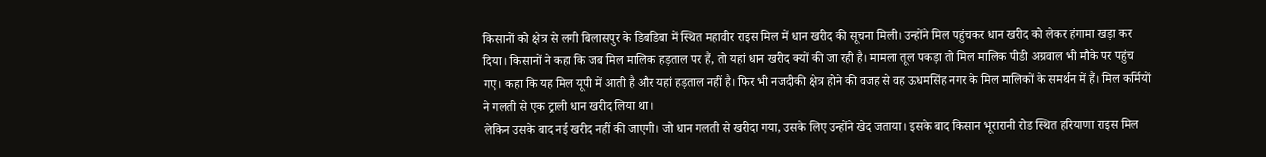किसानों को क्षेत्र से लगी बिलासपुर के डिबडिबा में स्थित महावीर राइस मिल में धान खरीद की सूचना मिली। उन्होंने मिल पहुंचकर धान खरीद को लेकर हंगामा खड़ा कर दिया। किसानों ने कहा कि जब मिल मालिक हड़ताल पर हैं, तो यहां धान खरीद क्यों की जा रही है। मामला तूल पकड़ा तो मिल मालिक पीडी अग्रवाल भी मौके पर पहुंच गए। कहा कि यह मिल यूपी में आती है और यहां हड़ताल नहीं है। फिर भी नजदीकी क्षेत्र होने की वजह से वह ऊधमसिंह नगर के मिल मालिकों के समर्थन में हैं। मिल कर्मियों ने गलती से एक ट्राली धान खरीद लिया था।
लेकिन उसके बाद नई खरीद नहीं की जाएगी। जो धान गलती से खरीदा गया, उसके लिए उन्होंने खेद जताया। इसके बाद किसान भूरारानी रोड स्थित हरियाणा राइस मिल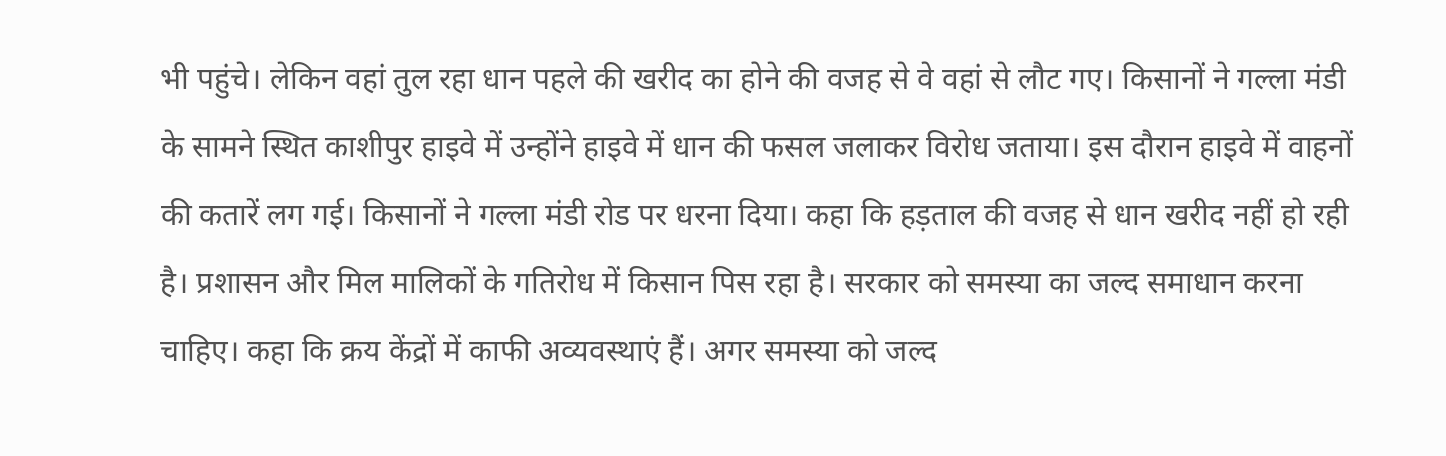भी पहुंचे। लेकिन वहां तुल रहा धान पहले की खरीद का होने की वजह से वे वहां से लौट गए। किसानों ने गल्ला मंडी के सामने स्थित काशीपुर हाइवे में उन्होंने हाइवे में धान की फसल जलाकर विरोध जताया। इस दौरान हाइवे में वाहनों की कतारें लग गई। किसानों ने गल्ला मंडी रोड पर धरना दिया। कहा कि हड़ताल की वजह से धान खरीद नहीं हो रही है। प्रशासन और मिल मालिकों के गतिरोध में किसान पिस रहा है। सरकार को समस्या का जल्द समाधान करना चाहिए। कहा कि क्रय केंद्रों में काफी अव्यवस्थाएं हैं। अगर समस्या को जल्द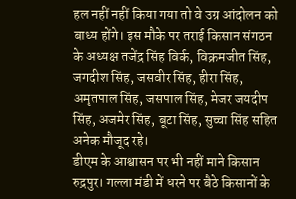हल नहीं नहीं किया गया तो वे उग्र आंदोलन को बाध्य होंगे। इस मौके पर तराई किसान संगठन के अध्यक्ष तजेंद्र सिंह विर्क, विक्रमजीत सिंह, जगदीश सिंह, जसवीर सिंह, हीरा सिंह, अमृतपाल सिंह, जसपाल सिंह, मेजर जयदीप सिंह, अजमेर सिंह, बूटा सिंह, सुच्चा सिंह सहित अनेक मौजूद रहे।
डीएम के आश्वासन पर भी नहीं माने किसान
रुद्रपुर। गल्ला मंडी में धरने पर बैठे किसानों के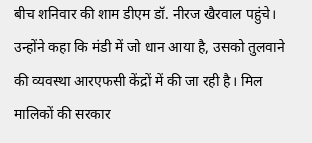बीच शनिवार की शाम डीएम डॉ. नीरज खैरवाल पहुंचे। उन्होंने कहा कि मंडी में जो धान आया है, उसको तुलवाने की व्यवस्था आरएफसी केंद्रों में की जा रही है। मिल मालिकों की सरकार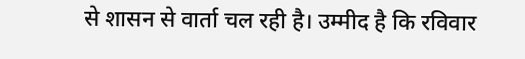से शासन से वार्ता चल रही है। उम्मीद है कि रविवार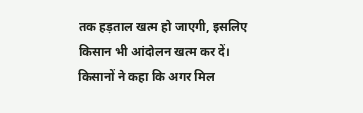तक हड़ताल खत्म हो जाएगी, इसलिए किसान भी आंदोलन खत्म कर दें। किसानों ने कहा कि अगर मिल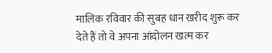मालिक रविवार की सुबह धान खरीद शुरू कर देते हैं तो वे अपना आंदोलन खत्म कर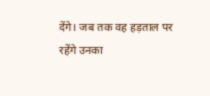देंगे। जब तक वह हड़ताल पर रहेंगे उनका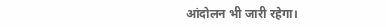आंदोलन भी जारी रहेगा।